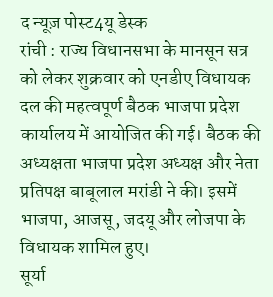द न्यूज़ पोस्ट4यू डेस्क
रांची : राज्य विधानसभा के मानसून सत्र को लेकर शुक्रवार को एनडीए विधायक दल की महत्वपूर्ण बैठक भाजपा प्रदेश कार्यालय में आयोजित की गई। बैठक की अध्यक्षता भाजपा प्रदेश अध्यक्ष और नेता प्रतिपक्ष बाबूलाल मरांडी ने की। इसमें भाजपा, आजसू, जदयू और लोजपा के विधायक शामिल हुए।
सूर्या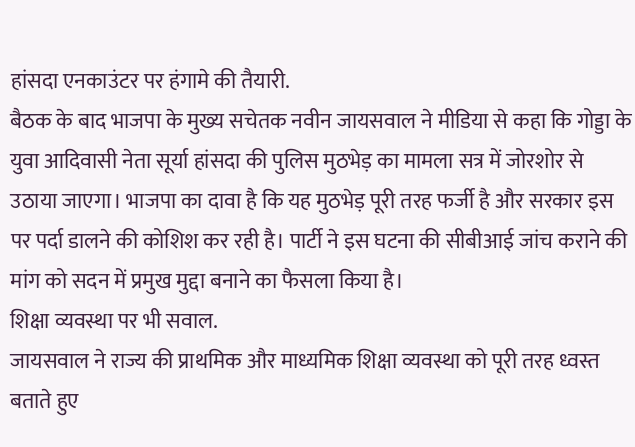हांसदा एनकाउंटर पर हंगामे की तैयारी.
बैठक के बाद भाजपा के मुख्य सचेतक नवीन जायसवाल ने मीडिया से कहा कि गोड्डा के युवा आदिवासी नेता सूर्या हांसदा की पुलिस मुठभेड़ का मामला सत्र में जोरशोर से उठाया जाएगा। भाजपा का दावा है कि यह मुठभेड़ पूरी तरह फर्जी है और सरकार इस पर पर्दा डालने की कोशिश कर रही है। पार्टी ने इस घटना की सीबीआई जांच कराने की मांग को सदन में प्रमुख मुद्दा बनाने का फैसला किया है।
शिक्षा व्यवस्था पर भी सवाल.
जायसवाल ने राज्य की प्राथमिक और माध्यमिक शिक्षा व्यवस्था को पूरी तरह ध्वस्त बताते हुए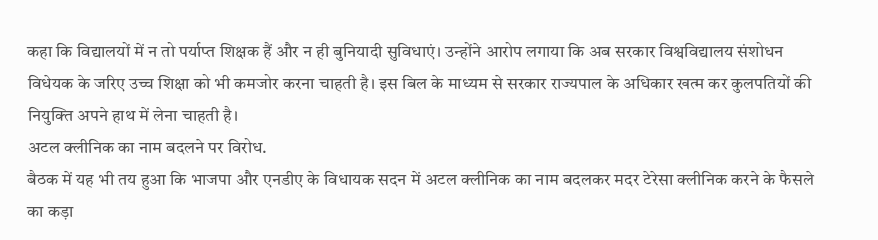कहा कि विद्यालयों में न तो पर्याप्त शिक्षक हैं और न ही बुनियादी सुविधाएं। उन्होंने आरोप लगाया कि अब सरकार विश्वविद्यालय संशोधन विधेयक के जरिए उच्च शिक्षा को भी कमजोर करना चाहती है। इस बिल के माध्यम से सरकार राज्यपाल के अधिकार खत्म कर कुलपतियों की नियुक्ति अपने हाथ में लेना चाहती है।
अटल क्लीनिक का नाम बदलने पर विरोध.
बैठक में यह भी तय हुआ कि भाजपा और एनडीए के विधायक सदन में अटल क्लीनिक का नाम बदलकर मदर टेरेसा क्लीनिक करने के फैसले का कड़ा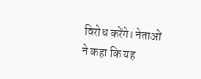विरोध करेंगे। नेताओं ने कहा कि यह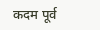कदम पूर्व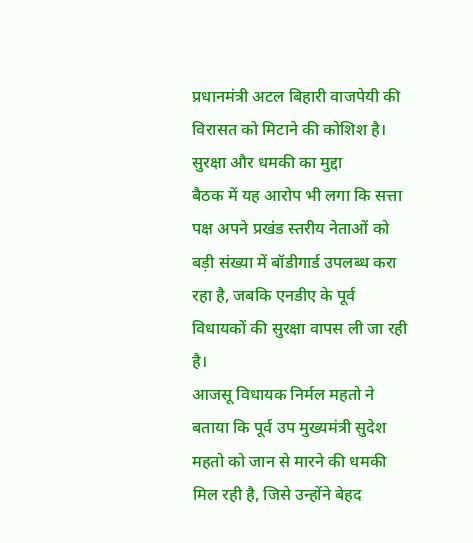प्रधानमंत्री अटल बिहारी वाजपेयी की विरासत को मिटाने की कोशिश है।
सुरक्षा और धमकी का मुद्दा
बैठक में यह आरोप भी लगा कि सत्ता पक्ष अपने प्रखंड स्तरीय नेताओं को बड़ी संख्या में बॉडीगार्ड उपलब्ध करा रहा है, जबकि एनडीए के पूर्व विधायकों की सुरक्षा वापस ली जा रही है।
आजसू विधायक निर्मल महतो ने बताया कि पूर्व उप मुख्यमंत्री सुदेश महतो को जान से मारने की धमकी मिल रही है, जिसे उन्होंने बेहद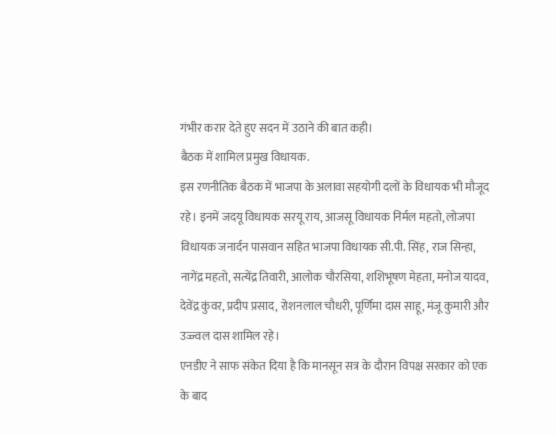गंभीर करार देते हुए सदन में उठाने की बात कही।
बैठक में शामिल प्रमुख विधायक.
इस रणनीतिक बैठक में भाजपा के अलावा सहयोगी दलों के विधायक भी मौजूद रहे। इनमें जदयू विधायक सरयू राय, आजसू विधायक निर्मल महतो, लोजपा विधायक जनार्दन पासवान सहित भाजपा विधायक सी.पी. सिंह, राज सिन्हा, नागेंद्र महतो, सत्येंद्र तिवारी, आलोक चौरसिया, शशिभूषण मेहता, मनोज यादव, देवेंद्र कुंवर, प्रदीप प्रसाद, रोशनलाल चौधरी, पूर्णिमा दास साहू, मंजू कुमारी और उज्ज्वल दास शामिल रहे।
एनडीए ने साफ संकेत दिया है कि मानसून सत्र के दौरान विपक्ष सरकार को एक के बाद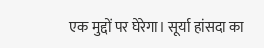एक मुद्दों पर घेरेगा। सूर्या हांसदा का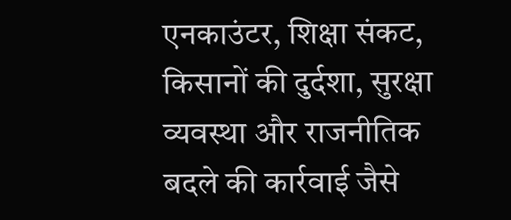एनकाउंटर, शिक्षा संकट, किसानों की दुर्दशा, सुरक्षा व्यवस्था और राजनीतिक बदले की कार्रवाई जैसे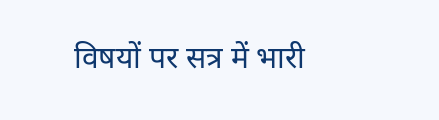विषयों पर सत्र में भारी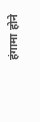हंगामा होने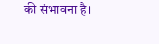की संभावना है।